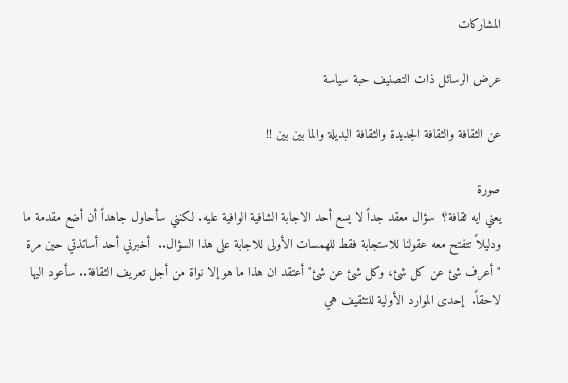المشاركات

عرض الرسائل ذات التصنيف حبة سياسة

عن الثقافة والثقافة الجديدة والثقافة البديلة والما بين بين !!

صورة
يعني ايه ثقافة؟  سؤال معقد جداً لا يسع أحد الاجابة الشافية الوافية عليه. لكنني سأحاول جاهداً أن أضع مقدمة ما ودليلاً تتفتح معه عقولنا للاستجابة فقط للهمسات الأولى للاجابة على هذا السؤال..  أخبرني أحد أساتذتي حين مرة "أعرف شئ عن كل شئ، وكل شئ عن شئ" أعتقد ان هذا ما هو إلا نواة من أجل تعريف الثقافة.. سأعود اليها لاحقاً.  إحدى الموارد الأولية للتثقيف هي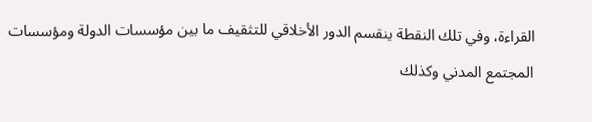القراءة، وفي تلك النقطة ينقسم الدور الأخلاقي للتثقيف ما بين مؤسسات الدولة ومؤسسات المجتمع المدني وكذلك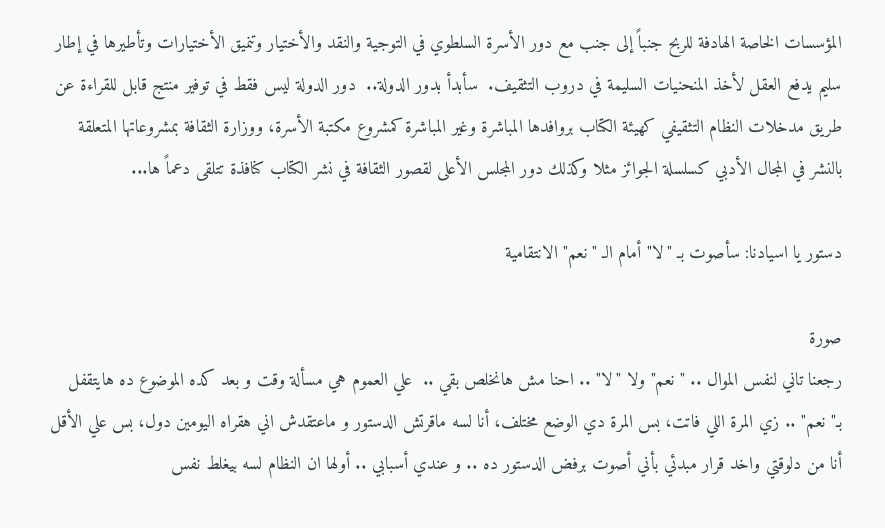المؤسسات الخاصة الهادفة للربح جنباً إلى جنب مع دور الأسرة السلطوي في التوجية والنقد والأختيار وتنميق الأختيارات وتأطيرها في إطار سليم يدفع العقل لأخذ المنحنيات السليمة في دروب التثقيف.  سأبدأ بدور الدولة..  دور الدولة ليس فقط في توفير منتج قابل للقراءة عن طريق مدخلات النظام التثقيفي كهيئة الكتاب بروافدها المباشرة وغير المباشرة كمشروع مكتبة الأسرة، ووزارة الثقافة بمشروعاتها المتعلقة بالنشر في المجال الأدبي كسلسلة الجوائز مثلا وكذلك دور المجلس الأعلى لقصور الثقافة في نشر الكتاب كنافذة تتلقى دعماً ها...

دستور يا اسيادنا: سأصوت بـ "لا" أمام الـ "نعم" الانتقامية

صورة
رجعنا تاني لنفس الموال .. "نعم" ولا "لا" .. احنا مش هانخلص بقي ..  علي العموم هي مسألة وقت و بعد كده الموضوع ده هايتقفل بـ"نعم" .. زي المرة اللي فاتت، بس المرة دي الوضع مختلف، أنا لسه ماقرتش الدستور و ماعتقدش اني هقراه اليومين دول، بس علي الأقل أنا من دلوقتي واخد قرار مبدئي بأني أصوت برفض الدستور ده .. و عندي أسبابي .. أولها ان النظام لسه بيغلط نفس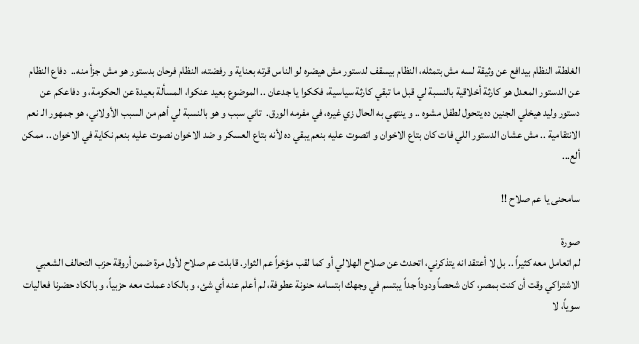الغلطة، النظام بيدافع عن وثيقة لسه مش بتمثله، النظام بيسقف لدستور مش هيضره لو الناس قرته بعناية و رفضته، النظام فرحان بدستور هو مش جزأ منه..  دفاع النظام عن الدستور المعدل هو كارثة أخلاقية بالنسبة لي قبل ما تبقي كارثة سياسية، فككوا يا جدعان .. الموضوع بعيد عنكوا، المسألة بعيدة عن الحكومة، و دفاعكم عن دستور وليد هيخلي الجنين ده يتحول لطفل مشوه .. و ينتهي به الحال زي غيره، في مفرمه الورق.  تاني سبب و هو بالنسبة لي أهم من السبب الأولاني، هو جمهور الـ نعم الانتقامية .. مش عشان الدستور اللي فات كان بتاع الاخوان و اتصوت عليه بنعم يبقي ده لأنه بتاع العسكر و ضد الاخوان نصوت عليه بنعم نكاية في الاخوان .. ممكن ألع...

سامحنى يا عم صلاح !!

صورة
لم اتعامل معه كثيراً .. بل لا أعتقد انه يتذكرني، اتحدث عن صلاح الهلالي أو كما لقب مؤخراً عم الثوار. قابلت عم صلاح لأول مرة ضمن أروقة حزب التحالف الشعبي الاشتراكي وقت أن كنت بمصر، كان شحصاً ودوداً جداً يبتسم في وجهك ابتسامه حنونة عطوفة، لم أعلم عنه أي شئ، و بالكاد عملت معه حزبياً، و بالكاد حضرنا فعاليات سوياً، لا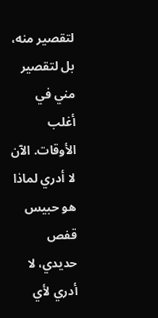لتقصير منه، بل لتقصير مني في أغلب الأوقات. الآن لا أدري لماذا هو حبيس قفص حديدي، لا أدري لأي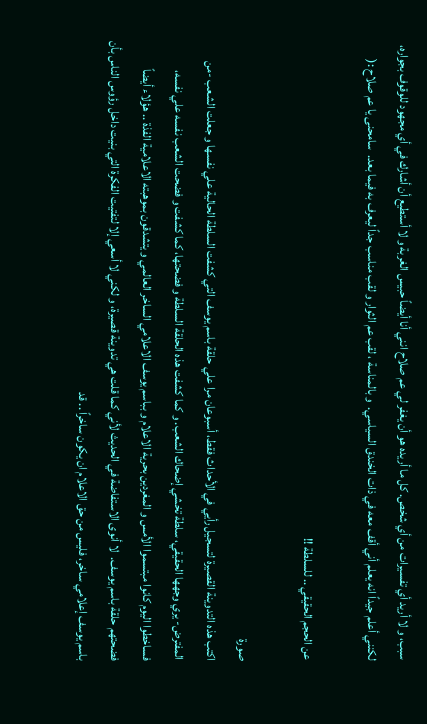سبب، و لا أريد أي تفسيرات من أي شخص. كل ما أريده هو أن يغفر لي عم صلاح انني أنا أيضاً حبيس الغربة و لا أستطيع أن أشارك في أي مجهود للوقوف بجواره، لكنني أعلم جيداً انه يعلم أني أقف معه في ذات الخندق السياسي.  و بالمناسة ، لقب عم الثوار و لقب مناسب جداً ليعرف به فيما بعد.  سامحنى يا عم صلاح :(

عن الحجم الحقيقي .. للسلطة !!

صورة
اكتب هذه التدوينة القصيرة لتسجيل رأيي في الأحداث فقط، أسبوعان مرا علي حلقة باسم يوسف التي كشفت السلطة الحالية علي نفسها و جعلت الشعب -من المفترض- يري وجهها الحقيقي، سلطة تخشي إضحاك الشعب. و كما كشفت هذه الحلقة السلطة و فضحتها، كما كشفت و فضحت الشعب نفسه علي نفسه، فساخطوا اليوم كانوا مبتسموا الأمس و المغردين بحرية الاعلام و بباسم يوسف الاعلامي الساخر العالمي و يتشدقون بموهبته الاعلامية الفذة .. هؤلاء أيضاً فضحتهم حلقة باسم يوسف.  لا أنوى الاستفاضة في الحديث لأني كما قلت هي تدوينة قصيرة، و لكني لا أسعي إلا لتفتيت الفكرة التي بنيت داخل رؤوس الناس بأن باسم يوسف إعلامي ساخر، فليس من حق الاعلام ان يكون ساخراً .. قد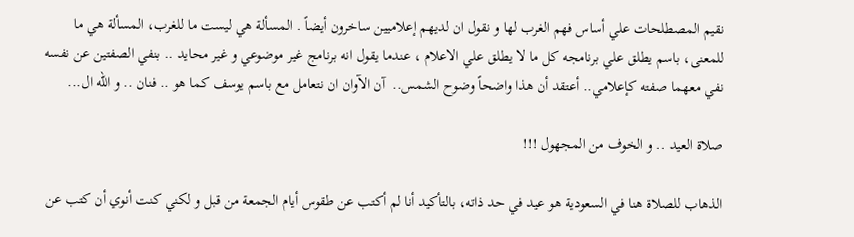نقيم المصطلحات علي أساس فهم الغرب لها و نقول ان لديهم إعلاميين ساخرون أيضاً . المسألة هي ليست ما للغرب، المسألة هي ما للمعنى، باسم يطلق علي برنامجه كل ما لا يطلق علي الاعلام ، عندما يقول انه برنامج غير موضوعي و غير محايد .. بنفي الصفتين عن نفسه نفي معهما صفته كإعلامي.. أعتقد أن هذا واضحاً وضوح الشمس..  آن الآوان ان نتعامل مع باسم يوسف كما هو .. فنان .. و الله ال...

صلاة العيد .. و الخوف من المجهول !!!

الذهاب للصلاة هنا في السعودية هو عيد في حد ذاته، بالتأكيد أنا لم أكتب عن طقوس أيام الجمعة من قبل و لكني كنت أنوي أن كتب عن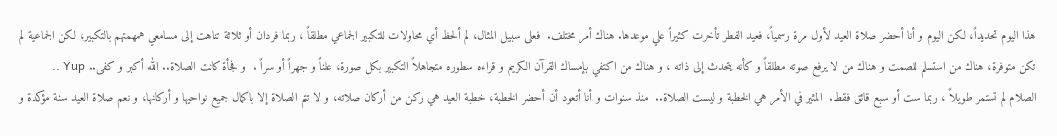هذا اليوم تحديداً، لكن اليوم و أنا أحضر صلاة العيد لأول مرة رسمياً، فعيد الفطر تأخرت كثيراً علي موعدها. هناك أمر مختلف.  فعلى سبيل المثال، لم ألحظ أي محاولات للتكبير الجماعي مطلقاً ، ربما فردان أو ثلاثة تناهت إلى مسامعي همهمتهم بالتكبير، لكن الجماعية لم تكن متوفرة، هناك من استسلم للصمت و هناك من لا يرفع صوته مطلقاً و كأنه يتحدث إلى ذاته ، و هناك من اكتفي بإمساك القرآن الكريم و قراءه سطوره متجاهلاً التكبير بكل صورة، علناً و جهراً أو سراً .  و فجأة كانت الصلاة.. الله أكبر و كفى.. Yup ..  الصلام لم تستمر طويلاً ، ربما ست أو سبع قائق فقط.  المثير في الأمر هي الخطبة و ليست الصلاة..  منذ سنوات و أنا أتعود أن أحضر الخطبة، خطبة العيد هي ركن من أركان صلاته، و لا تتم الصلاة إلا باكمال جميع نواحيها و أركانها، و نعم صلاة العيد سنة مؤكدة و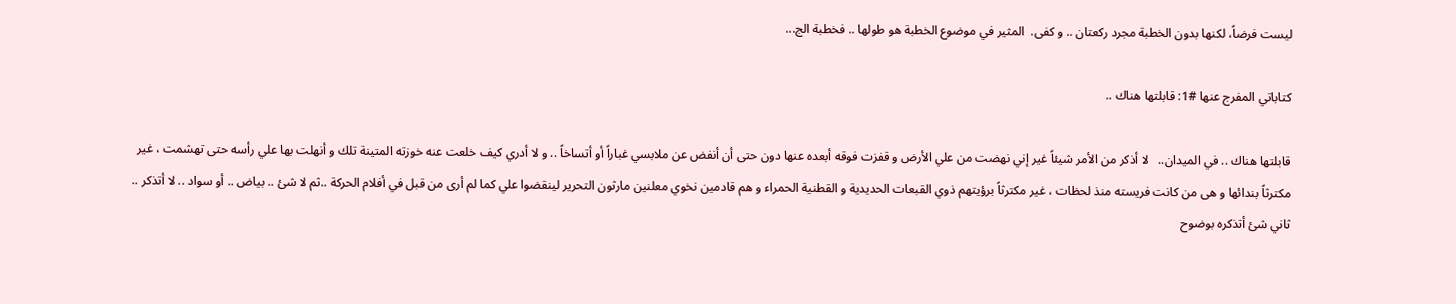ليست فرضاً، لكنها بدون الخطبة مجرد ركعتان .. و كفى.  المثير في موضوع الخطبة هو طولها .. فخطبة الج...

كتاباتي المفرج عنها #1: قابلتها هناك ..

قابلتها هناك .. في الميدان..   لا أذكر من الأمر شيئاً غير إني نهضت من علي الأرض و قفزت فوقه أبعده عنها دون حتى أن أنفض عن ملابسي غباراً أو أتساخاً .. و لا أدري كيف خلعت عنه خوزته المتينة تلك و أنهلت بها علي رأسه حتى تهشمت ، غير مكترثاً بندائها و هى من كانت فريسته منذ لحظات ، غير مكترثاً برؤيتهم ذوي القبعات الحديدية و القطنية الحمراء و هم قادمين نخوي معلنين مارثون التحرير لينقضوا علي كما لم أرى من قبل في أفلام الحركة ..ثم لا شئ .. بياض .. أو سواد .. لا أتذكر .. ثاني شئ أتذكره بوضوح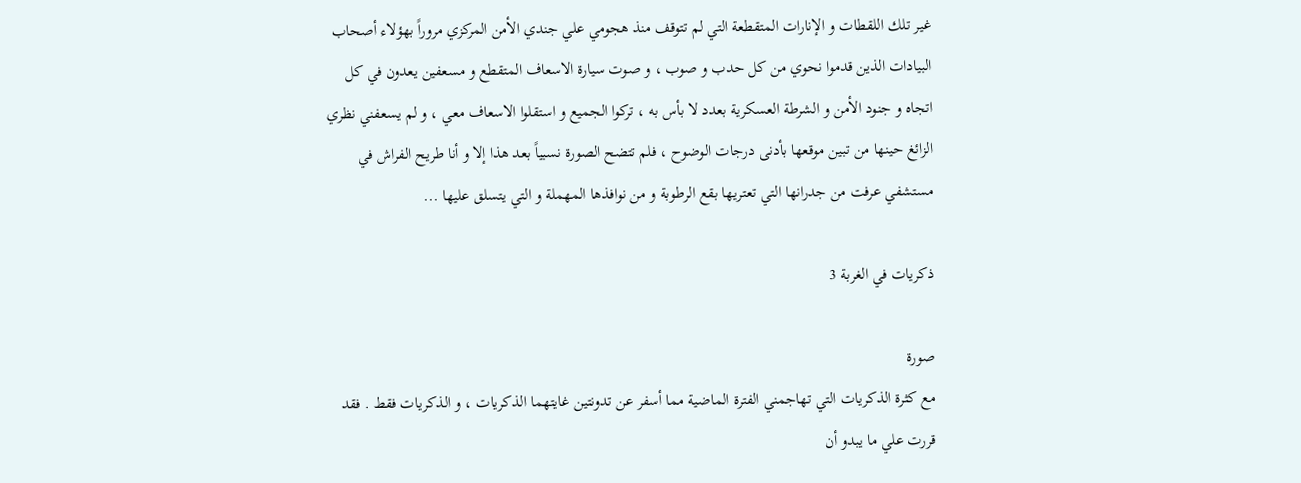غير تلك اللقطات و الإنارات المتقطعة التي لم تتوقف منذ هجومي علي جندي الأمن المركزي مروراً بهؤلاء أصحاب البيادات الذين قدموا نحوي من كل حدب و صوب ، و صوت سيارة الاسعاف المتقطع و مسعفين يعدون في كل اتجاه و جنود الأمن و الشرطة العسكرية بعدد لا بأس به ، تركوا الجميع و استقلوا الاسعاف معي ، و لم يسعفني نظري الزائغ حينها من تبين موقعها بأدنى درجات الوضوح ، فلم تتضح الصورة نسبياً بعد هذا إلا و أنا طريح الفراش في مستشفي عرفت من جدرانها التي تعتريها بقع الرطوبة و من نوافذها المهملة و التي يتسلق عليها ...

ذكريات في الغربة 3

صورة
مع كثرة الذكريات التي تهاجمني الفترة الماضية مما أسفر عن تدونتين غايتهما الذكريات ، و الذكريات فقط . فقد قررت علي ما يبدو أن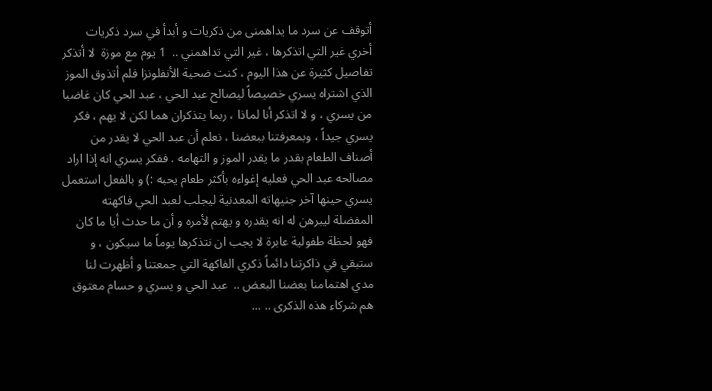أتوقف عن سرد ما يداهمنى من ذكريات و أبدأ في سرد ذكريات أخري غير التي اتذكرها ، غير التي تداهمني ..  1 يوم مع موزة  لا أتذكر تفاصيل كثيرة عن هذا اليوم ، كنت ضحية الأنفلونزا فلم أتذوق الموز الذي اشتراه يسري خصيصاً ليصالح عبد الحي ، عبد الحي كان غاضبا من يسري ، و لا اتذكر أنا لماذا ، ربما يتذكران هما لكن لا يهم ، فكر يسري جيداً ، وبمعرفتنا ببعضنا ، نعلم أن عبد الحي لا يقدر من أصناف الطعام بقدر ما يقدر الموز و التهامه . ففكر يسري انه إذا اراد مصالحه عبد الحي فعليه إغواءه بأكثر طعام يحبه :) و بالفعل استعمل يسري حينها آخر جنيهاته المعدنية ليجلب لعبد الحي فاكهته المفضلة ليبرهن له انه يقدره و يهتم لأمره و أن ما حدث أيا ما كان فهو لحظة طفولية عابرة لا يجب ان نتذكرها يوماً ما سيكون ، و ستبقي في ذاكرتنا دائماً ذكري الفاكهة التي جمعتنا و أظهرت لنا مدي اهتمامنا بعضنا البعض ..  عبد الحي و يسري و حسام معتوق هم شركاء هذه الذكرى .. ...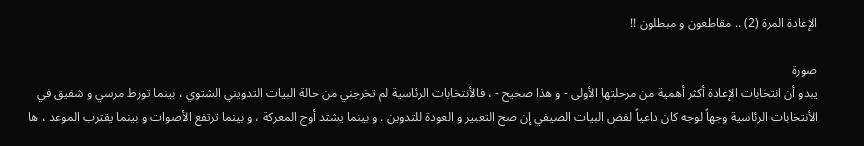الإعادة المرة (2) .. مقاطعون و مبطلون !!

صورة
يبدو أن انتخابات الإعادة أكثر أهمية من مرحلتها الأولى - و هذا صحيح - ، فالأنتخابات الرئاسية لم تخرجني من حالة البيات التدويني الشتوي ، بينما تورط مرسي و شفيق في الأنتخابات الرئاسية وجهاً لوجه كان داعياً لفض البيات الصيفي إن صح التعبير و العودة للتدوين . و بينما يشتد أوج المعركة ، و بينما ترتفع الأصوات و بينما يقترب الموعد ، ها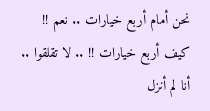نحن أمام أربع خيارات .. نعم !! كيف أربع خيارات !! .. لا تقلقوا .. أنا لم أنزل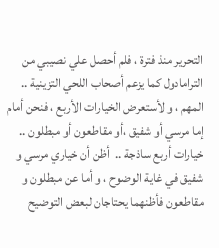التحرير منذ فترة ، فلم أحصل علي نصيبي من الترامادول كما يزعم أصحاب اللحي التزينية ..  المهم ، و لأستعرض الخيارات الأربع ، فنحن أمام إما مرسي أو شفيق ،أو مقاطعون أو مبطلون .. خيارات أربع ساذجة ..  أظن أن خياري مرسي و شفيق في غاية الوضوح ، و أما عن مبطلون و مقاطعون فأظنهما يحتاجان لبعض التوضيح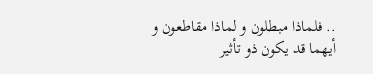.. فلماذا مبطلون و لماذا مقاطعون و أيهما قد يكون ذو تأثير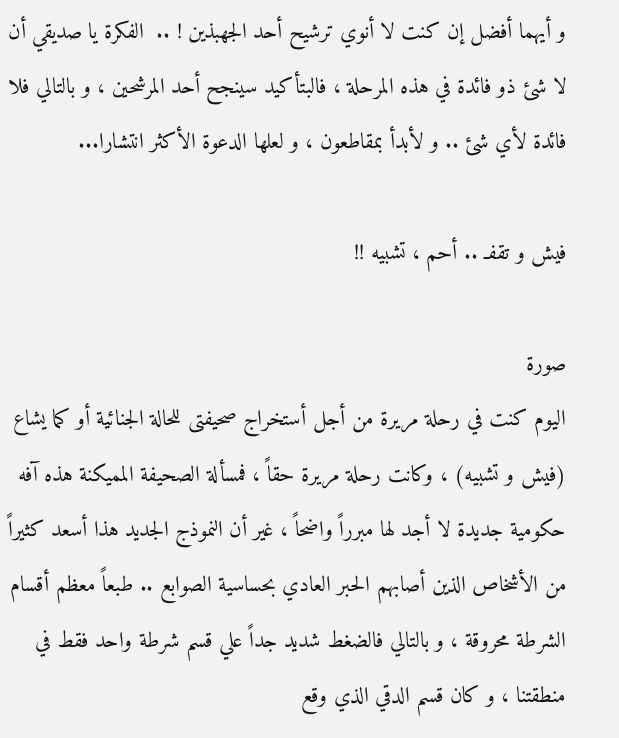و أيهما أفضل إن كنت لا أنوي ترشيح أحد الجهبذين ! ..  الفكرة يا صديقي أن لا شئ ذو فائدة في هذه المرحلة ، فالبتأكيد سينجح أحد المرشحين ، و بالتالي فلا فائدة لأي شئ .. و لأبدأ بمقاطعون ، و لعلها الدعوة الأكثر انتشارا...

فيش و تقفـ .. أحم ، تشبيه !!

صورة
اليوم كنت في رحلة مريرة من أجل أستخراج صحيفتى للحالة الجنائية أو كما يشاع (فيش و تشبيه) ، وكانت رحلة مريرة حقاً ، فمسألة الصحيفة المميكنة هذه آفه حكومية جديدة لا أجد لها مبرراً واضحاً ، غير أن النموذج الجديد هذا أسعد كثيراً من الأشخاص الذين أصابهم الحبر العادي بحساسية الصوابع .. طبعاً معظم أقسام الشرطة محروقة ، و بالتالي فالضغط شديد جداً علي قسم شرطة واحد فقط في منطقتنا ، و كان قسم الدقي الذي وقع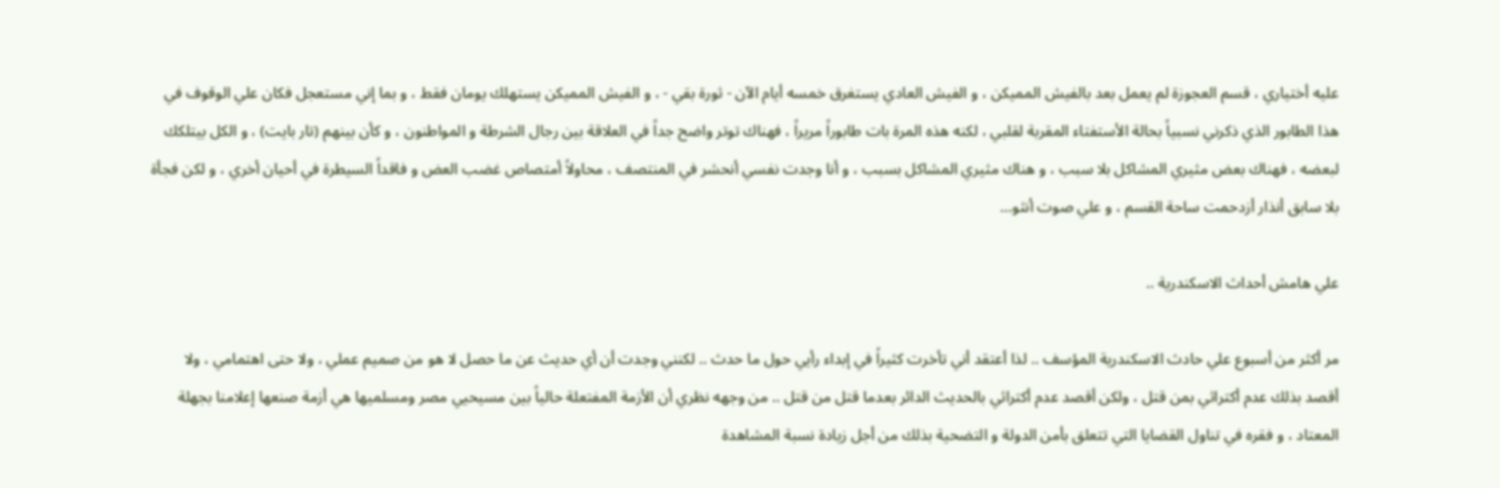عليه أختياري ، قسم العجوزة لم يعمل بعد بالفيش المميكن ، و الفيش العادي يستغرق خمسه أيام الآن - ثورة بقي - ، و الفيش المميكن يستهلك يومان فقط ، و بما إني مستعجل فكان علي الوقوف في هذا الطابور الذي ذكرني نسبياً بحالة الأستفتاء المقربة لقلبي ، لكنه هذه المرة بات طابوراً مريراً ، فهناك توتر واضح جداً في العلاقة بين رجال الشرطة و المواطنون ، و كأن بينهم (تار بايت) ، و الكل بيتلكك لبعضه ، فهناك بعض مثيري المشاكل بلا سبب ، و هناك مثيري المشاكل بسبب ، و أنا وجدت نفسي أنحشر في المنتصف ، محاولاً أمتصاص غضب العض و فاقداً السيطرة في أحيان أخري ، و لكن فجأة بلا سابق أنذار أزدحمت ساحة القسم ، و علي صوت أنثو...

علي هامش أحداث الاسكندرية ..

مر أكثر من أسبوع علي حادث الاسكندرية المؤسف .. لذا أعتقد أني تأخرت كثيراً في إبداء رأيي حول ما حدث .. لكنني وجدت أن أي حديث عن ما حصل لا هو من صميم عملي ، ولا حتى اهتمامي ، ولا أقصد بذلك عدم أكتراثي بمن قتل ، ولكن أقصد عدم أكتراثي بالحديث الدائر بعدما قتل من قتل .. من وجهه نظري أن الأزمة المفتعلة حالياً بين مسيحيي مصر ومسلميها هي أزمة صنعها إعلامنا بجهلة المعتاد ، و فقره في تناول القضايا التي تتعلق بأمن الدولة و التضحية بذلك من أجل زيادة نسبة المشاهدة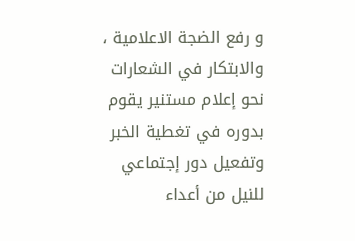و رفع الضجة الاعلامية ، والابتكار في الشعارات نحو إعلام مستنير يقوم بدوره في تغطية الخبر وتفعيل دور إجتماعي للنيل من أعداء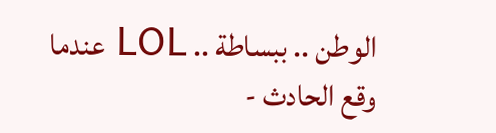الوطن .. ببساطة .. LOL عندما وقع الحادث -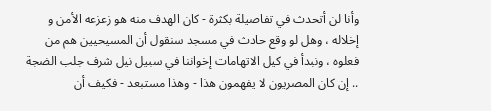وأنا لن أتحدث في تفاصيلة بكثرة - كان الهدف منه هو زعزعه الأمن و إخلاله ، وهل لو وقع حادث في مسجد سنقول أن المسيحيين هم من فعلوه ، ونبدأ في كيل الاتهامات إخواننا في سبيل نيل شرف جلب الضجة .. إن كان المصريون لا يفهمون هذا - وهذا مستبعد - فكيف أن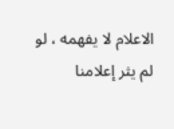الاعلام لا يفهمه ، لو لم يثر إعلامنا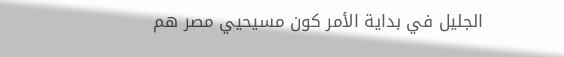الجليل في بداية الأمر كون مسيحيي مصر هم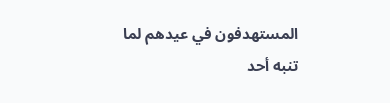المستهدفون في عيدهم لما تنبه أحد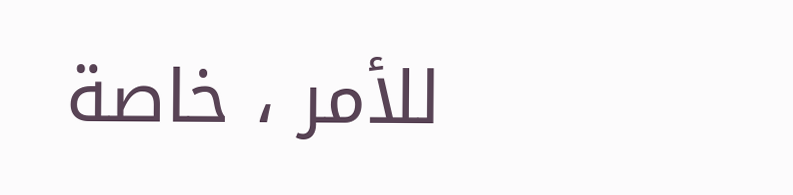للأمر ، خاصة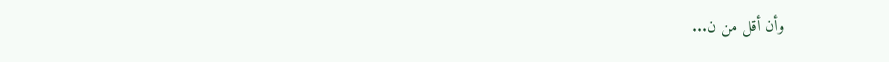وأن أقل من ن...